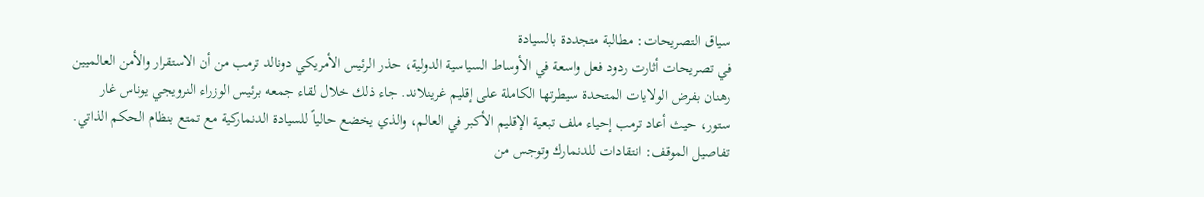سياق التصريحات: مطالبة متجددة بالسيادة
في تصريحات أثارت ردود فعل واسعة في الأوساط السياسية الدولية، حذر الرئيس الأمريكي دونالد ترمب من أن الاستقرار والأمن العالميين رهنان بفرض الولايات المتحدة سيطرتها الكاملة على إقليم غرينلاند. جاء ذلك خلال لقاء جمعه برئيس الوزراء النرويجي يوناس غار ستور، حيث أعاد ترمب إحياء ملف تبعية الإقليم الأكبر في العالم، والذي يخضع حالياً للسيادة الدنماركية مع تمتع بنظام الحكم الذاتي.
تفاصيل الموقف: انتقادات للدنمارك وتوجس من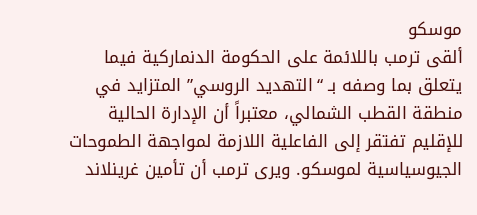موسكو
ألقى ترمب باللائمة على الحكومة الدنماركية فيما يتعلق بما وصفه بـ “التهديد الروسي” المتزايد في منطقة القطب الشمالي، معتبراً أن الإدارة الحالية للإقليم تفتقر إلى الفاعلية اللازمة لمواجهة الطموحات الجيوسياسية لموسكو. ويرى ترمب أن تأمين غرينلاند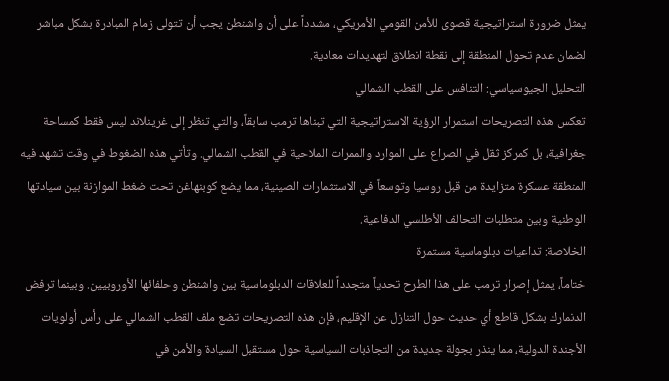يمثل ضرورة استراتيجية قصوى للأمن القومي الأمريكي، مشدداً على أن واشنطن يجب أن تتولى زمام المبادرة بشكل مباشر لضمان عدم تحول المنطقة إلى نقطة انطلاق لتهديدات معادية.
التحليل الجيوسياسي: التنافس على القطب الشمالي
تعكس هذه التصريحات استمرار الرؤية الاستراتيجية التي تبناها ترمب سابقاً، والتي تنظر إلى غرينلاند ليس فقط كمساحة جغرافية، بل كمركز ثقل في الصراع على الموارد والممرات الملاحية في القطب الشمالي. وتأتي هذه الضغوط في وقت تشهد فيه المنطقة عسكرة متزايدة من قبل روسيا وتوسعاً في الاستثمارات الصينية، مما يضع كوبنهاغن تحت ضغط الموازنة بين سيادتها الوطنية وبين متطلبات التحالف الأطلسي الدفاعية.
الخلاصة: تداعيات دبلوماسية مستمرة
ختاماً، يمثل إصرار ترمب على هذا الطرح تحدياً متجدداً للعلاقات الدبلوماسية بين واشنطن وحلفائها الأوروبيين. وبينما ترفض الدنمارك بشكل قاطع أي حديث حول التنازل عن الإقليم، فإن هذه التصريحات تضع ملف القطب الشمالي على رأس أولويات الأجندة الدولية، مما ينذر بجولة جديدة من التجاذبات السياسية حول مستقبل السيادة والأمن في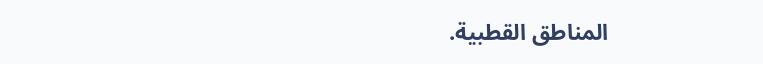المناطق القطبية.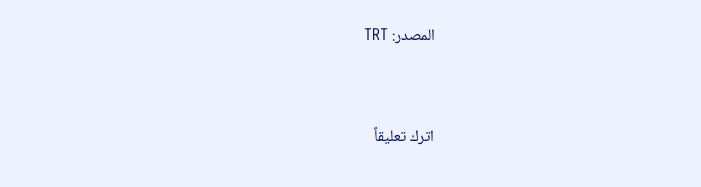المصدر: TRT


اترك تعليقاً